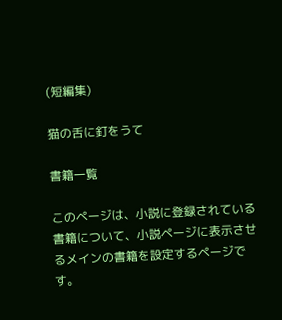(短編集)

猫の舌に釘をうて

書籍一覧

このページは、小説に登録されている書籍について、小説ページに表示させるメインの書籍を設定するページです。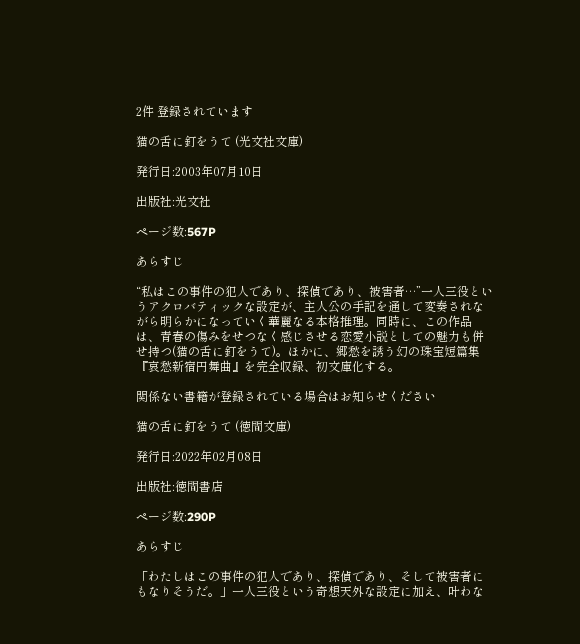2件 登録されています

猫の舌に釘をうて (光文社文庫)

発行日:2003年07月10日

出版社:光文社

ページ数:567P

あらすじ

“私はこの事件の犯人であり、探偵であり、被害者…”一人三役というアクロバティックな設定が、主人公の手記を通して変奏されながら明らかになっていく華麗なる本格推理。同時に、この作品は、青春の傷みをせつなく感じさせる恋愛小説としての魅力も併せ持つ(猫の舌に釘をうて)。ほかに、郷愁を誘う幻の珠宝短篇集『哀愁新宿円舞曲』を完全収録、初文庫化する。

関係ない書籍が登録されている場合はお知らせください

猫の舌に釘をうて (徳間文庫)

発行日:2022年02月08日

出版社:徳間書店

ページ数:290P

あらすじ

「わたしはこの事件の犯人であり、探偵であり、そして被害者にもなりそうだ。」一人三役という奇想天外な設定に加え、叶わな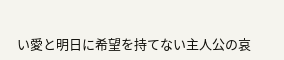い愛と明日に希望を持てない主人公の哀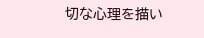切な心理を描い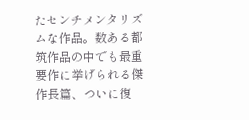たセンチメンタリズムな作品。数ある都筑作品の中でも最重要作に挙げられる傑作長篇、ついに復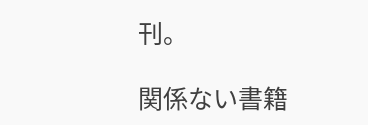刊。

関係ない書籍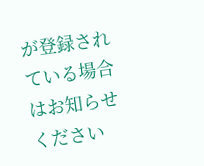が登録されている場合はお知らせください